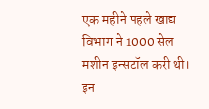एक महीने पहले खाद्य विभाग ने 1000 सेल मशीन इन्सटॉल करी थी। इन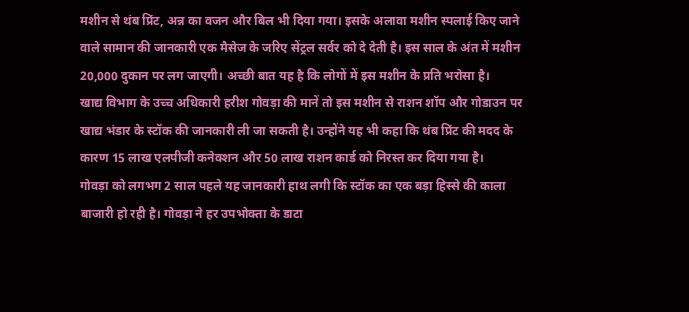मशीन से थंब प्रिंट, अन्न का वजन और बिल भी दिया गया। इसके अलावा मशीन स्पलाई किए जाने वाले सामान की जानकारी एक मैसेज के जरिए सेंट्रल सर्वर को दे देती है। इस साल के अंत में मशीन 20,000 दुकान पर लग जाएगी। अच्छी बात यह है कि लोगों में इस मशीन के प्रति भरोसा है।
खाद्य विभाग के उच्च अधिकारी हरीश गोवड़ा की मानें तो इस मशीन से राशन शॉप और गोडाउन पर खाद्य भंडार के स्टॉक की जानकारी ली जा सकती है। उन्होंने यह भी कहा कि थंब प्रिंट की मदद के कारण 15 लाख एलपीजी कनेक्शन और 50 लाख राशन कार्ड को निरस्त कर दिया गया है।
गोवड़ा को लगभग 2 साल पहले यह जानकारी हाथ लगी कि स्टॉक का एक बड़ा हिस्से की काला बाजारी हो रही है। गोवड़ा ने हर उपभोक्ता के डाटा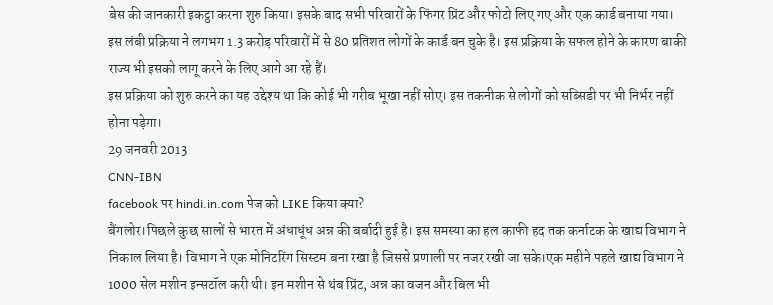बेस की जानकारी इकट्ठा करना शुरु किया। इसके बाद सभी परिवारों के फिंगर प्रिंट और फोटो लिए गए और एक कार्ड बनाया गया। इस लंबी प्रक्रिया ने लगभग 1.3 करोड़ परिवारों में से 80 प्रतिशत लोगों के कार्ड बन चुके है। इस प्रक्रिया के सफल होने के कारण बाकी राज्य भी इसको लागू करने के लिए आगे आ रहे हैं।
इस प्रक्रिया को शुरु करने का यह उद्देश्य था कि कोई भी गरीब भूखा नहीं सोए। इस तकनीक से लोगों को सब्सिडी पर भी निर्भर नहीं होना पड़ेगा।
29 जनवरी 2013
CNN-IBN
facebook पर hindi.in.com पेज को LIKE किया क्या?
बैंगलोर।पिछले कुछ सालों से भारत में अंधाधूंध अन्न की बर्बादी हुई है। इस समस्या का हल काफी हद तक कर्नाटक के खाद्य विभाग ने निकाल लिया है। विभाग ने एक मोनिटरिंग सिस्टम बना रखा है जिससे प्रणाली पर नजर रखी जा सके।एक महीने पहले खाद्य विभाग ने 1000 सेल मशीन इन्सटॉल करी थी। इन मशीन से थंब प्रिंट, अन्न का वजन और बिल भी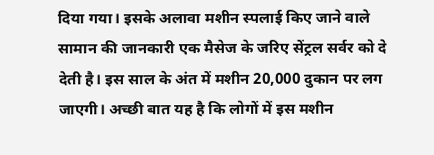दिया गया। इसके अलावा मशीन स्पलाई किए जाने वाले सामान की जानकारी एक मैसेज के जरिए सेंट्रल सर्वर को दे देती है। इस साल के अंत में मशीन 20,000 दुकान पर लग जाएगी। अच्छी बात यह है कि लोगों में इस मशीन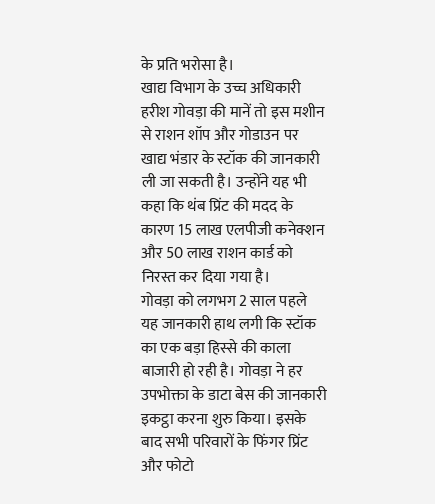के प्रति भरोसा है।
खाद्य विभाग के उच्च अधिकारी हरीश गोवड़ा की मानें तो इस मशीन से राशन शॉप और गोडाउन पर खाद्य भंडार के स्टॉक की जानकारी ली जा सकती है। उन्होंने यह भी कहा कि थंब प्रिंट की मदद के कारण 15 लाख एलपीजी कनेक्शन और 50 लाख राशन कार्ड को निरस्त कर दिया गया है।
गोवड़ा को लगभग 2 साल पहले यह जानकारी हाथ लगी कि स्टॉक का एक बड़ा हिस्से की काला बाजारी हो रही है। गोवड़ा ने हर उपभोक्ता के डाटा बेस की जानकारी इकट्ठा करना शुरु किया। इसके बाद सभी परिवारों के फिंगर प्रिंट और फोटो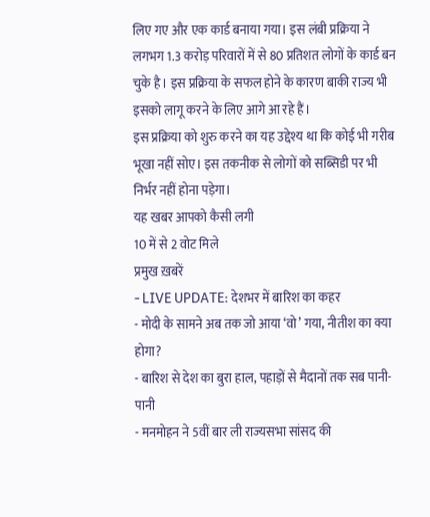लिए गए और एक कार्ड बनाया गया। इस लंबी प्रक्रिया ने लगभग 1.3 करोड़ परिवारों में से 80 प्रतिशत लोगों के कार्ड बन चुके है। इस प्रक्रिया के सफल होने के कारण बाकी राज्य भी इसको लागू करने के लिए आगे आ रहे हैं।
इस प्रक्रिया को शुरु करने का यह उद्देश्य था कि कोई भी गरीब भूखा नहीं सोए। इस तकनीक से लोगों को सब्सिडी पर भी निर्भर नहीं होना पड़ेगा।
यह खबर आपको कैसी लगी
10 में से 2 वोट मिले
प्रमुख ख़बरें
- LIVE UPDATE: देशभर में बारिश का कहर
- मोदी के सामने अब तक जो आया ‘वो’ गया, नीतीश का क्या होगा?
- बारिश से देश का बुरा हाल, पहाड़ों से मैदानों तक सब पानी-पानी
- मनमोहन ने 5वीं बार ली राज्यसभा सांसद की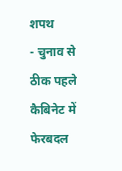शपथ
- चुनाव से ठीक पहले कैबिनेट में फेरबदल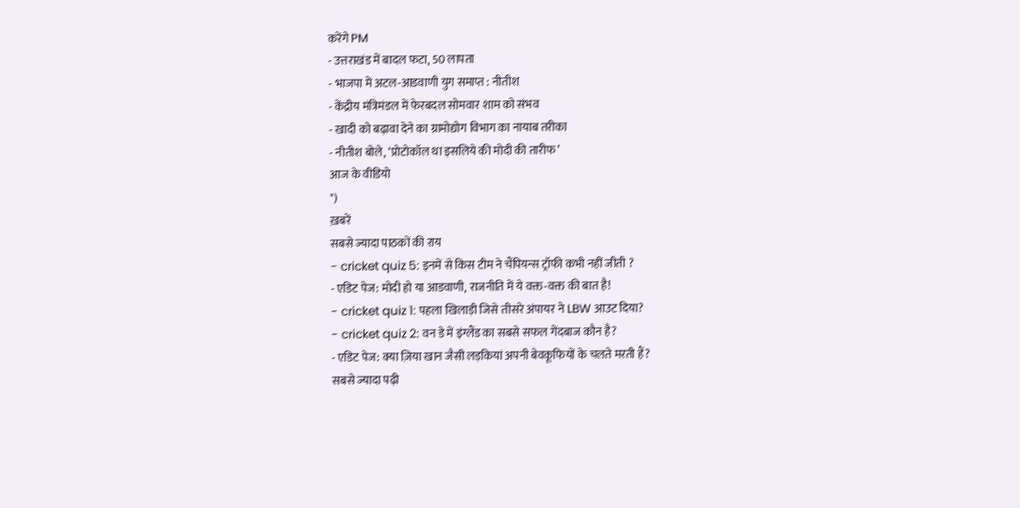करेंगे PM
- उत्तराखंड में बादल फटा, 50 लापता
- भाजपा में अटल-आडवाणी युग समाप्त : नीतीश
- केंद्रीय मंत्रिमंडल में फेरबदल सोमवार शाम को संभव
- खादी को बढ़ावा देने का ग्रामोद्योग विभाग का नायाब तरीका
- नीतीश बोले, ‘प्रोटोकॉल था इसलिये की मोदी की तारीफ’
आज के वीडियो
")
ख़बरें
सबसे ज्यादा पाठकों की राय
- cricket quiz 5: इनमें से किस टीम ने चैंपियन्स ट्रॉफी कभी नहीं जीती ?
- एडिट पेज: मोदी हो या आडवाणी, राजनीति में ये वक्त-वक्त की बात है!
- cricket quiz 1: पहला खिलाड़ी जिसे तीसरे अंपायर ने LBW आउट दिया?
- cricket quiz 2: वन डे में इंग्लैंड का सबसे सफल गेंदबाज कौन है?
- एडिट पेज: क्या ज़िया खान जैसी लड़कियां अपनी बेवकूफियों के चलते मरती हैं?
सबसे ज्यादा पढ़ी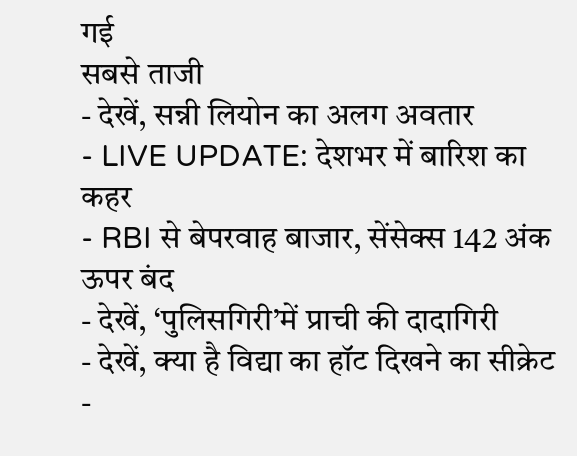गई
सबसे ताजी
- देखें, सन्नी लियोन का अलग अवतार
- LIVE UPDATE: देशभर में बारिश का कहर
- RBI से बेपरवाह बाजार, सेंसेक्स 142 अंक ऊपर बंद
- देखें, ‘पुलिसगिरी’में प्राची की दादागिरी
- देखें, क्या है विद्या का हॉट दिखने का सीक्रेट
-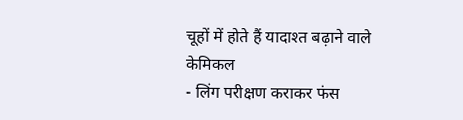चूहों में होते हैं यादाश्त बढ़ाने वाले केमिकल
- लिंग परीक्षण कराकर फंस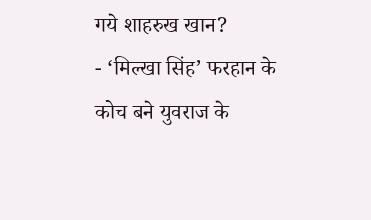गये शाहरुख खान?
- ‘मिल्खा सिंह’ फरहान के कोच बने युवराज के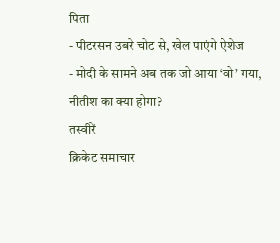पिता
- पीटरसन उबरे चोट से, खेल पाएंगे ऐशेज
- मोदी के सामने अब तक जो आया ‘वो’ गया, नीतीश का क्या होगा?
तस्वीरें
क्रिकेट समाचार